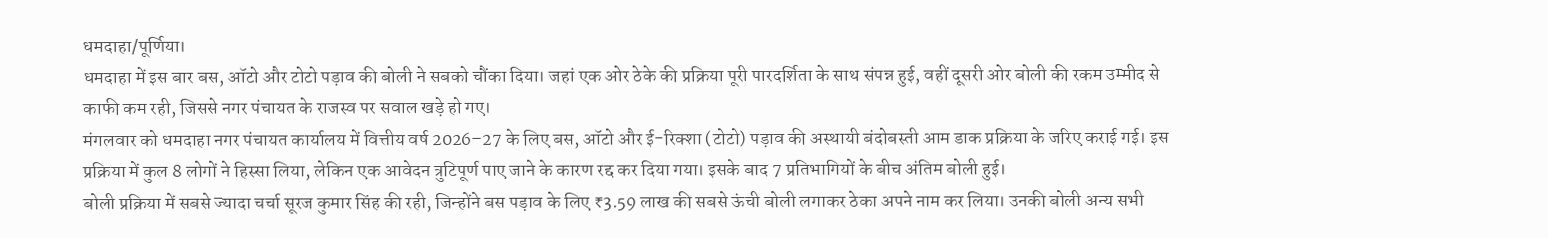धमदाहा/पूर्णिया।
धमदाहा में इस बार बस, ऑटो और टोटो पड़ाव की बोली ने सबको चौंका दिया। जहां एक ओर ठेके की प्रक्रिया पूरी पारदर्शिता के साथ संपन्न हुई, वहीं दूसरी ओर बोली की रकम उम्मीद से काफी कम रही, जिससे नगर पंचायत के राजस्व पर सवाल खड़े हो गए।
मंगलवार को धमदाहा नगर पंचायत कार्यालय में वित्तीय वर्ष 2026–27 के लिए बस, ऑटो और ई-रिक्शा (टोटो) पड़ाव की अस्थायी बंदोबस्ती आम डाक प्रक्रिया के जरिए कराई गई। इस प्रक्रिया में कुल 8 लोगों ने हिस्सा लिया, लेकिन एक आवेदन त्रुटिपूर्ण पाए जाने के कारण रद्द कर दिया गया। इसके बाद 7 प्रतिभागियों के बीच अंतिम बोली हुई।
बोली प्रक्रिया में सबसे ज्यादा चर्चा सूरज कुमार सिंह की रही, जिन्होंने बस पड़ाव के लिए ₹3.59 लाख की सबसे ऊंची बोली लगाकर ठेका अपने नाम कर लिया। उनकी बोली अन्य सभी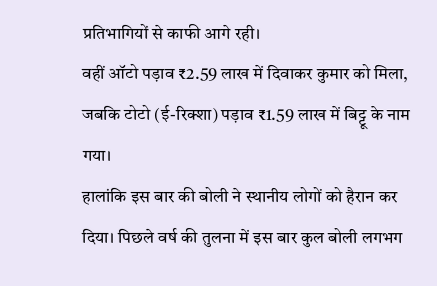प्रतिभागियों से काफी आगे रही।
वहीं ऑटो पड़ाव ₹2.59 लाख में दिवाकर कुमार को मिला, जबकि टोटो (ई-रिक्शा) पड़ाव ₹1.59 लाख में बिट्टू के नाम गया।
हालांकि इस बार की बोली ने स्थानीय लोगों को हैरान कर दिया। पिछले वर्ष की तुलना में इस बार कुल बोली लगभग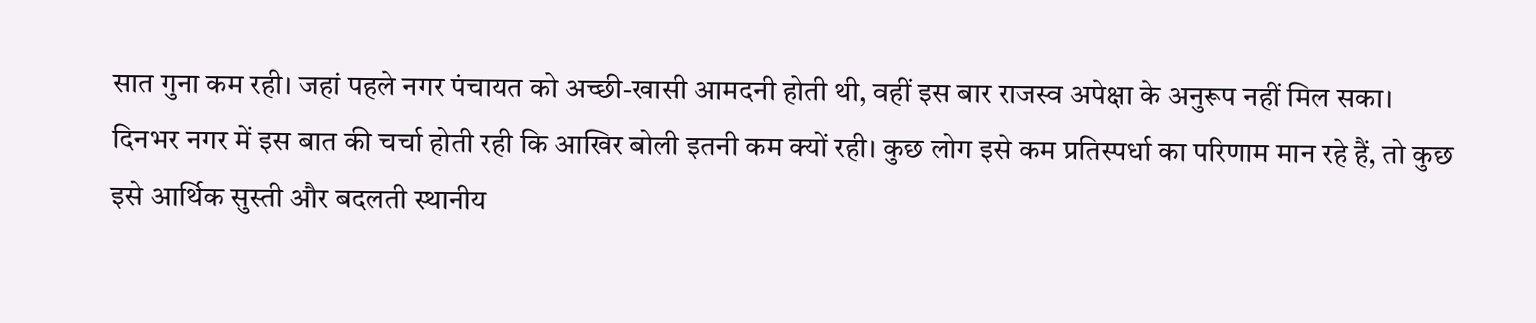सात गुना कम रही। जहां पहले नगर पंचायत को अच्छी-खासी आमदनी होती थी, वहीं इस बार राजस्व अपेक्षा के अनुरूप नहीं मिल सका।
दिनभर नगर में इस बात की चर्चा होती रही कि आखिर बोली इतनी कम क्यों रही। कुछ लोग इसे कम प्रतिस्पर्धा का परिणाम मान रहे हैं, तो कुछ इसे आर्थिक सुस्ती और बदलती स्थानीय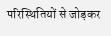परिस्थितियों से जोड़कर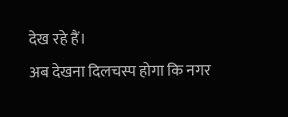देख रहे हैं।
अब देखना दिलचस्प होगा कि नगर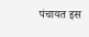पंचायत इस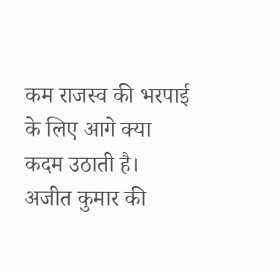कम राजस्व की भरपाई के लिए आगे क्या कदम उठाती है।
अजीत कुमार की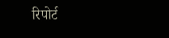रिपोर्ट